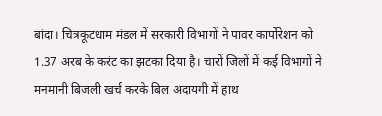बांदा। चित्रकूटधाम मंडल में सरकारी विभागों ने पावर कार्पोरेशन को 1.37 अरब के करंट का झटका दिया है। चारों जिलों में कई विभागों ने मनमानी बिजली खर्च करके बिल अदायगी में हाथ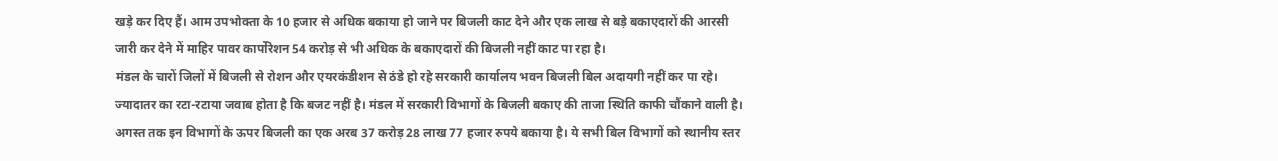खड़े कर दिए हैं। आम उपभोक्ता के 10 हजार से अधिक बकाया हो जाने पर बिजली काट देने और एक लाख से बड़े बकाएदारों की आरसी जारी कर देने में माहिर पावर कार्पोरेशन 54 करोड़ से भी अधिक के बकाएदारों की बिजली नहीं काट पा रहा है।
मंडल के चारों जिलों में बिजली से रोशन और एयरकंडीशन से ठंडे हो रहे सरकारी कार्यालय भवन बिजली बिल अदायगी नहीं कर पा रहे। ज्यादातर का रटा-रटाया जवाब होता है कि बजट नहीं है। मंडल में सरकारी विभागों के बिजली बकाए की ताजा स्थिति काफी चौंकाने वाली है।
अगस्त तक इन विभागों के ऊपर बिजली का एक अरब 37 करोड़ 28 लाख 77 हजार रुपये बकाया है। ये सभी बिल विभागों को स्थानीय स्तर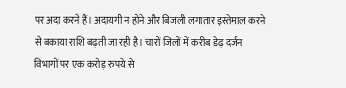पर अदा करने हैं। अदायगी न होने और बिजली लगातार इस्तेमाल करने से बकाया राशि बढ़ती जा रही है। चारों जिलों में करीब डेढ़ दर्जन विभागों पर एक करोड़ रुपये से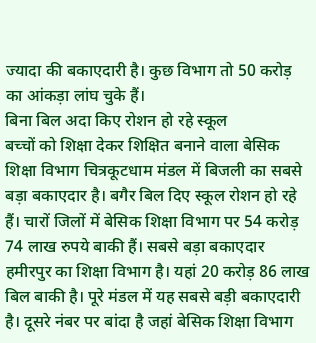ज्यादा की बकाएदारी है। कुछ विभाग तो 50 करोड़ का आंकड़ा लांघ चुके हैं।
बिना बिल अदा किए रोशन हो रहे स्कूल
बच्चों को शिक्षा देकर शिक्षित बनाने वाला बेसिक शिक्षा विभाग चित्रकूटधाम मंडल में बिजली का सबसे बड़ा बकाएदार है। बगैर बिल दिए स्कूल रोशन हो रहे हैं। चारों जिलों में बेसिक शिक्षा विभाग पर 54 करोड़ 74 लाख रुपये बाकी हैं। सबसे बड़ा बकाएदार हमीरपुर का शिक्षा विभाग है। यहां 20 करोड़ 86 लाख बिल बाकी है। पूरे मंडल में यह सबसे बड़ी बकाएदारी है। दूसरे नंबर पर बांदा है जहां बेसिक शिक्षा विभाग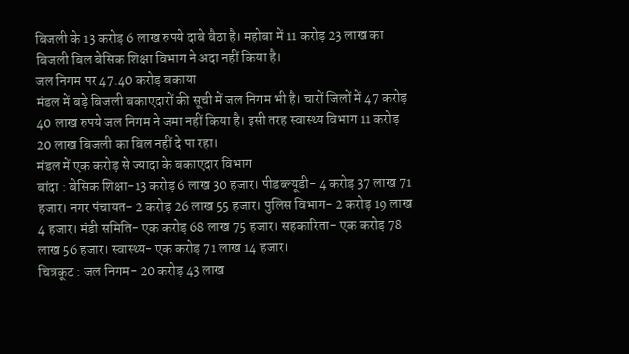बिजली के 13 करोड़ 6 लाख रुपये दाबे बैठा है। महोबा में 11 करोड़ 23 लाख का बिजली बिल बेसिक शिक्षा विभाग ने अदा नहीं किया है।
जल निगम पर 47.40 करोड़ बकाया
मंडल में बड़े बिजली बकाएदारों की सूची में जल निगम भी है। चारों जिलों में 47 करोड़ 40 लाख रुपये जल निगम ने जमा नहीं किया है। इसी तरह स्वास्थ्य विभाग 11 करोड़ 20 लाख बिजली का बिल नहीं दे पा रहा।
मंडल में एक करोड़ से ज्यादा के बकाएदार विभाग
बांदा : बेसिक शिक्षा-13 करोड़ 6 लाख 30 हजार। पीडब्ल्यूडी- 4 करोड़ 37 लाख 71 हजार। नगर पंचायत- 2 करोड़ 26 लाख 55 हजार। पुलिस विभाग- 2 करोड़ 19 लाख 4 हजार। मंडी समिति- एक करोड़ 68 लाख 75 हजार। सहकारिता- एक करोड़ 78 लाख 56 हजार। स्वास्थ्य- एक करोड़ 71 लाख 14 हजार।
चित्रकूट : जल निगम- 20 करोड़ 43 लाख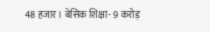48 हजार। बेसिक शिक्षा- 9 करोड़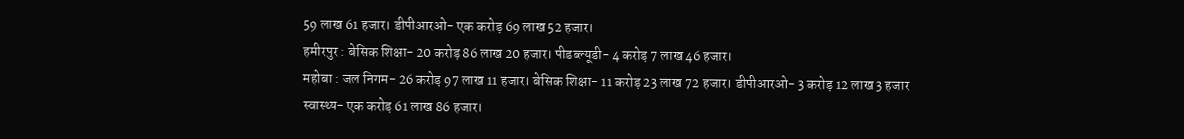59 लाख 61 हजार। डीपीआरओ- एक करोड़ 69 लाख 52 हजार।
हमीरपुर : बेसिक शिक्षा- 20 करोड़ 86 लाख 20 हजार। पीडब्ल्यूडी- 4 करोड़ 7 लाख 46 हजार।
महोबा : जल निगम- 26 करोड़ 97 लाख 11 हजार। बेसिक शिक्षा- 11 करोड़ 23 लाख 72 हजार। डीपीआरओ- 3 करोड़ 12 लाख 3 हजार
स्वास्थ्य- एक करोड़ 61 लाख 86 हजार।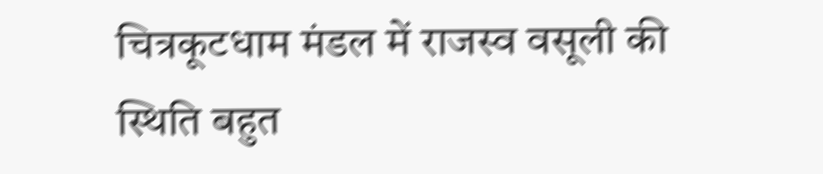चित्रकूटधाम मंडल में राजस्व वसूली की स्थिति बहुत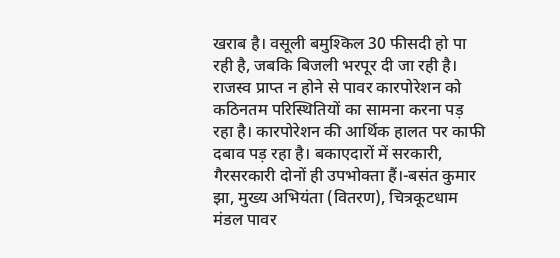खराब है। वसूली बमुश्किल 30 फीसदी हो पा रही है, जबकि बिजली भरपूर दी जा रही है। राजस्व प्राप्त न होने से पावर कारपोरेशन को कठिनतम परिस्थितियों का सामना करना पड़ रहा है। कारपोरेशन की आर्थिक हालत पर काफी दबाव पड़ रहा है। बकाएदारों में सरकारी, गैरसरकारी दोनों ही उपभोक्ता हैं।-बसंत कुमार झा, मुख्य अभियंता (वितरण), चित्रकूटधाम मंडल पावर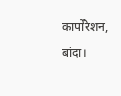कार्पोरेशन, बांदा।